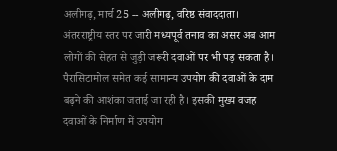अलीगढ़, मार्च 25 -- अलीगढ़, वरिष्ठ संवाददाता। अंतरराष्ट्रीय स्तर पर जारी मध्यपूर्व तनाव का असर अब आम लोगों की सेहत से जुड़ी जरूरी दवाओं पर भी पड़ सकता है। पैरासिटामोल समेत कई सामान्य उपयोग की दवाओं के दाम बढ़ने की आशंका जताई जा रही है। इसकी मुख्य वजह दवाओं के निर्माण में उपयोग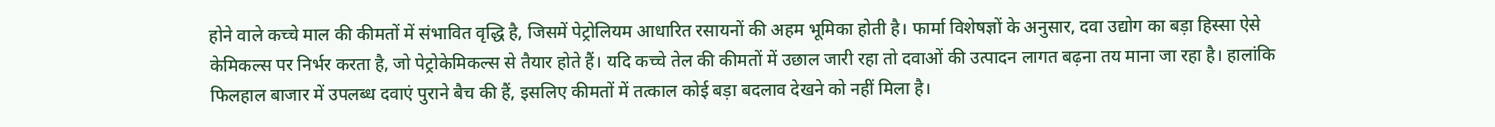होने वाले कच्चे माल की कीमतों में संभावित वृद्धि है, जिसमें पेट्रोलियम आधारित रसायनों की अहम भूमिका होती है। फार्मा विशेषज्ञों के अनुसार, दवा उद्योग का बड़ा हिस्सा ऐसे केमिकल्स पर निर्भर करता है, जो पेट्रोकेमिकल्स से तैयार होते हैं। यदि कच्चे तेल की कीमतों में उछाल जारी रहा तो दवाओं की उत्पादन लागत बढ़ना तय माना जा रहा है। हालांकि फिलहाल बाजार में उपलब्ध दवाएं पुराने बैच की हैं, इसलिए कीमतों में तत्काल कोई बड़ा बदलाव देखने को नहीं मिला है।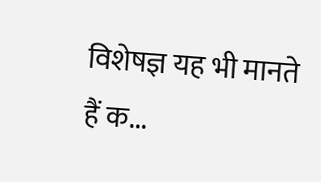विशेषज्ञ यह भी मानते हैं क...